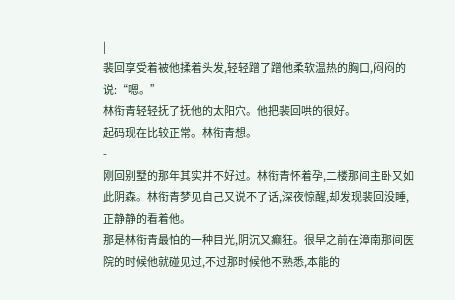|
裴回享受着被他揉着头发,轻轻蹭了蹭他柔软温热的胸口,闷闷的说:“嗯。”
林衔青轻轻抚了抚他的太阳穴。他把裴回哄的很好。
起码现在比较正常。林衔青想。
-
刚回别墅的那年其实并不好过。林衔青怀着孕,二楼那间主卧又如此阴森。林衔青梦见自己又说不了话,深夜惊醒,却发现裴回没睡,正静静的看着他。
那是林衔青最怕的一种目光,阴沉又癫狂。很早之前在漳南那间医院的时候他就碰见过,不过那时候他不熟悉,本能的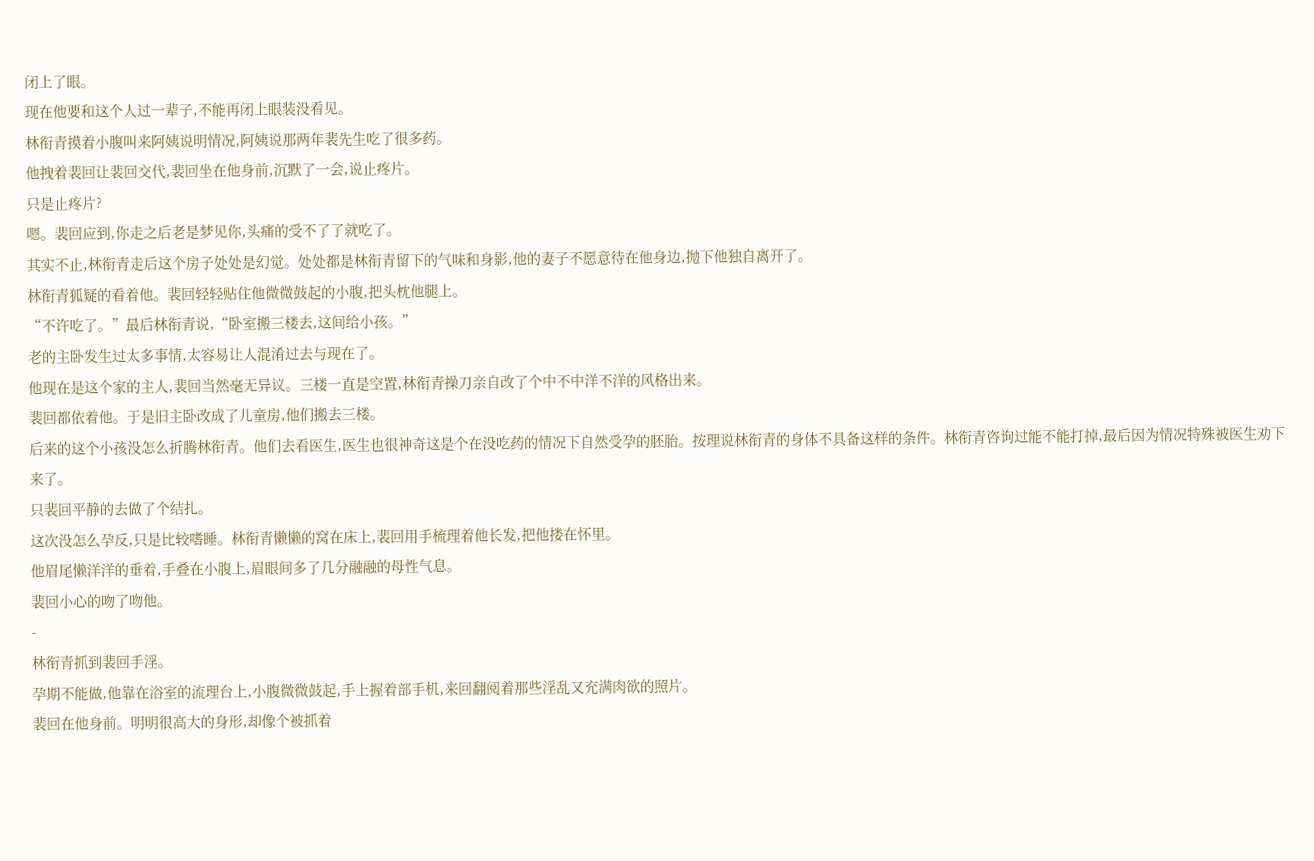闭上了眼。
现在他要和这个人过一辈子,不能再闭上眼装没看见。
林衔青摸着小腹叫来阿姨说明情况,阿姨说那两年裴先生吃了很多药。
他拽着裴回让裴回交代,裴回坐在他身前,沉默了一会,说止疼片。
只是止疼片?
嗯。裴回应到,你走之后老是梦见你,头痛的受不了了就吃了。
其实不止,林衔青走后这个房子处处是幻觉。处处都是林衔青留下的气味和身影,他的妻子不愿意待在他身边,抛下他独自离开了。
林衔青狐疑的看着他。裴回轻轻贴住他微微鼓起的小腹,把头枕他腿上。
“不许吃了。”最后林衔青说,“卧室搬三楼去,这间给小孩。”
老的主卧发生过太多事情,太容易让人混淆过去与现在了。
他现在是这个家的主人,裴回当然毫无异议。三楼一直是空置,林衔青操刀亲自改了个中不中洋不洋的风格出来。
裴回都依着他。于是旧主卧改成了儿童房,他们搬去三楼。
后来的这个小孩没怎么折腾林衔青。他们去看医生,医生也很神奇这是个在没吃药的情况下自然受孕的胚胎。按理说林衔青的身体不具备这样的条件。林衔青咨询过能不能打掉,最后因为情况特殊被医生劝下来了。
只裴回平静的去做了个结扎。
这次没怎么孕反,只是比较嗜睡。林衔青懒懒的窝在床上,裴回用手梳理着他长发,把他搂在怀里。
他眉尾懒洋洋的垂着,手叠在小腹上,眉眼间多了几分融融的母性气息。
裴回小心的吻了吻他。
-
林衔青抓到裴回手淫。
孕期不能做,他靠在浴室的流理台上,小腹微微鼓起,手上握着部手机,来回翻阅着那些淫乱又充满肉欲的照片。
裴回在他身前。明明很高大的身形,却像个被抓着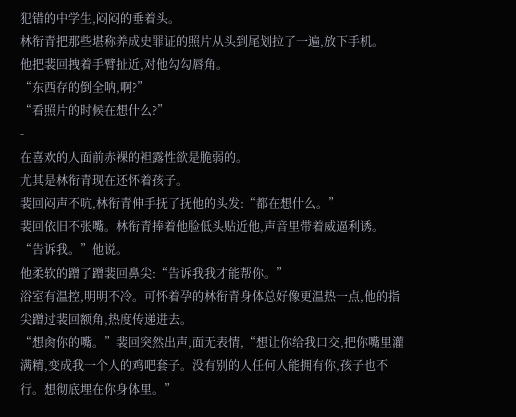犯错的中学生,闷闷的垂着头。
林衔青把那些堪称养成史罪证的照片从头到尾划拉了一遍,放下手机。
他把裴回拽着手臂扯近,对他勾勾唇角。
“东西存的倒全呐,啊?”
“看照片的时候在想什么?”
-
在喜欢的人面前赤裸的袒露性欲是脆弱的。
尤其是林衔青现在还怀着孩子。
裴回闷声不吭,林衔青伸手抚了抚他的头发:“都在想什么。”
裴回依旧不张嘴。林衔青捧着他脸低头贴近他,声音里带着威逼利诱。
“告诉我。”他说。
他柔软的蹭了蹭裴回鼻尖:“告诉我我才能帮你。”
浴室有温控,明明不冷。可怀着孕的林衔青身体总好像更温热一点,他的指尖蹭过裴回额角,热度传递进去。
“想肏你的嘴。”裴回突然出声,面无表情,“想让你给我口交,把你嘴里灌满精,变成我一个人的鸡吧套子。没有别的人任何人能拥有你,孩子也不行。想彻底埋在你身体里。”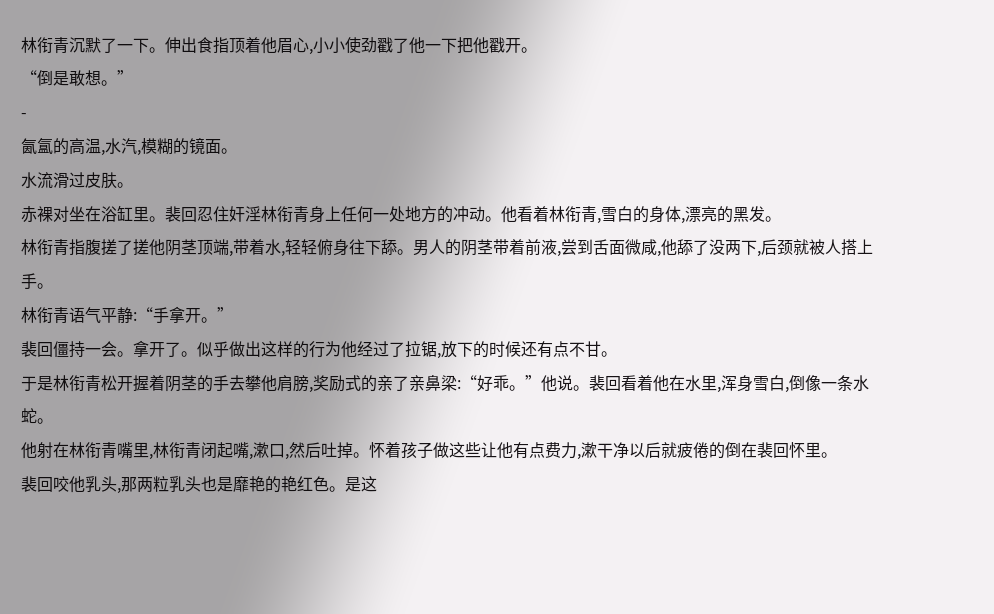林衔青沉默了一下。伸出食指顶着他眉心,小小使劲戳了他一下把他戳开。
“倒是敢想。”
-
氤氲的高温,水汽,模糊的镜面。
水流滑过皮肤。
赤裸对坐在浴缸里。裴回忍住奸淫林衔青身上任何一处地方的冲动。他看着林衔青,雪白的身体,漂亮的黑发。
林衔青指腹搓了搓他阴茎顶端,带着水,轻轻俯身往下舔。男人的阴茎带着前液,尝到舌面微咸,他舔了没两下,后颈就被人搭上手。
林衔青语气平静:“手拿开。”
裴回僵持一会。拿开了。似乎做出这样的行为他经过了拉锯,放下的时候还有点不甘。
于是林衔青松开握着阴茎的手去攀他肩膀,奖励式的亲了亲鼻梁:“好乖。”他说。裴回看着他在水里,浑身雪白,倒像一条水蛇。
他射在林衔青嘴里,林衔青闭起嘴,漱口,然后吐掉。怀着孩子做这些让他有点费力,漱干净以后就疲倦的倒在裴回怀里。
裴回咬他乳头,那两粒乳头也是靡艳的艳红色。是这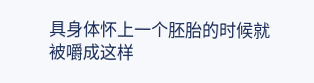具身体怀上一个胚胎的时候就被嚼成这样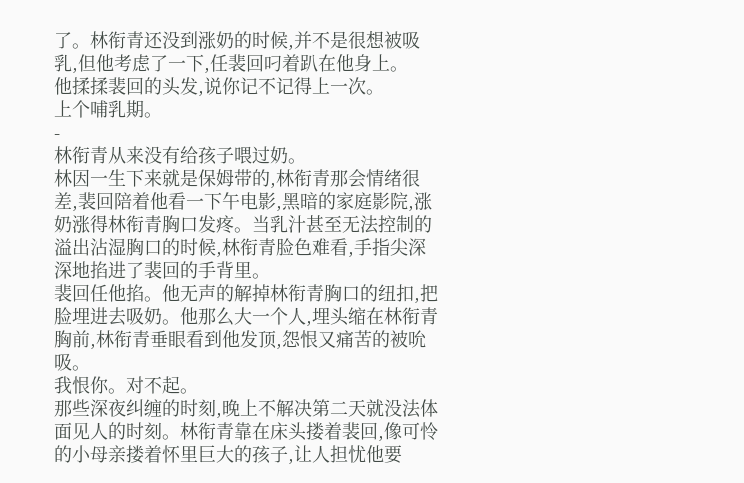了。林衔青还没到涨奶的时候,并不是很想被吸乳,但他考虑了一下,任裴回叼着趴在他身上。
他揉揉裴回的头发,说你记不记得上一次。
上个哺乳期。
-
林衔青从来没有给孩子喂过奶。
林因一生下来就是保姆带的,林衔青那会情绪很差,裴回陪着他看一下午电影,黑暗的家庭影院,涨奶涨得林衔青胸口发疼。当乳汁甚至无法控制的溢出沾湿胸口的时候,林衔青脸色难看,手指尖深深地掐进了裴回的手背里。
裴回任他掐。他无声的解掉林衔青胸口的纽扣,把脸埋进去吸奶。他那么大一个人,埋头缩在林衔青胸前,林衔青垂眼看到他发顶,怨恨又痛苦的被吮吸。
我恨你。对不起。
那些深夜纠缠的时刻,晚上不解决第二天就没法体面见人的时刻。林衔青靠在床头搂着裴回,像可怜的小母亲搂着怀里巨大的孩子,让人担忧他要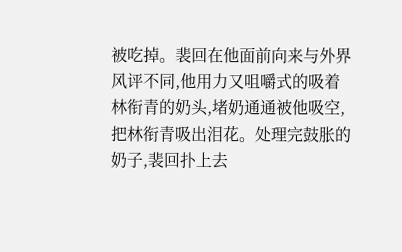被吃掉。裴回在他面前向来与外界风评不同,他用力又咀嚼式的吸着林衔青的奶头,堵奶通通被他吸空,把林衔青吸出泪花。处理完鼓胀的奶子,裴回扑上去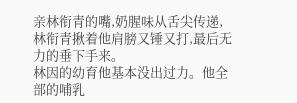亲林衔青的嘴,奶腥味从舌尖传递,林衔青揪着他肩膀又锤又打,最后无力的垂下手来。
林因的幼育他基本没出过力。他全部的哺乳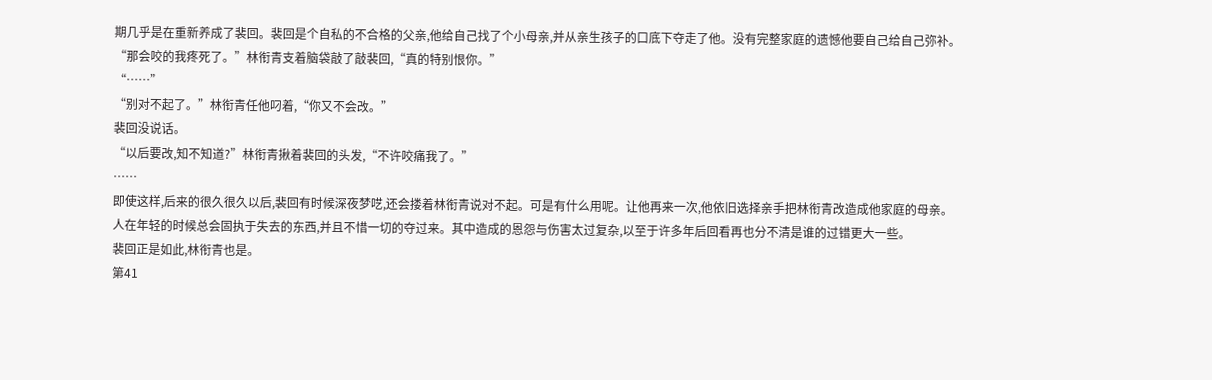期几乎是在重新养成了裴回。裴回是个自私的不合格的父亲,他给自己找了个小母亲,并从亲生孩子的口底下夺走了他。没有完整家庭的遗憾他要自己给自己弥补。
“那会咬的我疼死了。”林衔青支着脑袋敲了敲裴回,“真的特别恨你。”
“……”
“别对不起了。”林衔青任他叼着,“你又不会改。”
裴回没说话。
“以后要改,知不知道?”林衔青揪着裴回的头发,“不许咬痛我了。”
……
即使这样,后来的很久很久以后,裴回有时候深夜梦呓,还会搂着林衔青说对不起。可是有什么用呢。让他再来一次,他依旧选择亲手把林衔青改造成他家庭的母亲。
人在年轻的时候总会固执于失去的东西,并且不惜一切的夺过来。其中造成的恩怨与伤害太过复杂,以至于许多年后回看再也分不清是谁的过错更大一些。
裴回正是如此,林衔青也是。
第41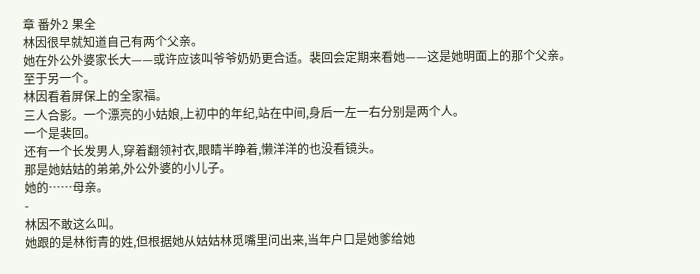章 番外2 果全
林因很早就知道自己有两个父亲。
她在外公外婆家长大——或许应该叫爷爷奶奶更合适。裴回会定期来看她——这是她明面上的那个父亲。
至于另一个。
林因看着屏保上的全家福。
三人合影。一个漂亮的小姑娘,上初中的年纪,站在中间,身后一左一右分别是两个人。
一个是裴回。
还有一个长发男人,穿着翻领衬衣,眼睛半睁着,懒洋洋的也没看镜头。
那是她姑姑的弟弟,外公外婆的小儿子。
她的……母亲。
-
林因不敢这么叫。
她跟的是林衔青的姓,但根据她从姑姑林觅嘴里问出来,当年户口是她爹给她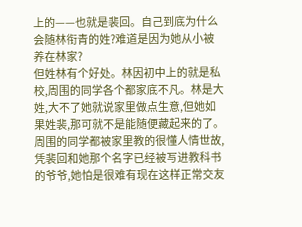上的——也就是裴回。自己到底为什么会随林衔青的姓?难道是因为她从小被养在林家?
但姓林有个好处。林因初中上的就是私校,周围的同学各个都家底不凡。林是大姓,大不了她就说家里做点生意,但她如果姓裴,那可就不是能随便藏起来的了。周围的同学都被家里教的很懂人情世故,凭裴回和她那个名字已经被写进教科书的爷爷,她怕是很难有现在这样正常交友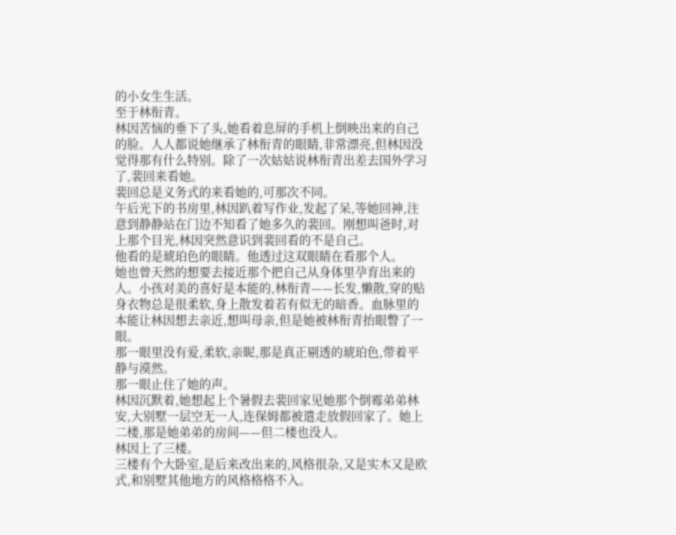的小女生生活。
至于林衔青。
林因苦恼的垂下了头,她看着息屏的手机上倒映出来的自己的脸。人人都说她继承了林衔青的眼睛,非常漂亮,但林因没觉得那有什么特别。除了一次姑姑说林衔青出差去国外学习了,裴回来看她。
裴回总是义务式的来看她的,可那次不同。
午后光下的书房里,林因趴着写作业,发起了呆,等她回神,注意到静静站在门边不知看了她多久的裴回。刚想叫爸时,对上那个目光,林因突然意识到裴回看的不是自己。
他看的是琥珀色的眼睛。他透过这双眼睛在看那个人。
她也曾天然的想要去接近那个把自己从身体里孕育出来的人。小孩对美的喜好是本能的,林衔青——长发,懒散,穿的贴身衣物总是很柔软,身上散发着若有似无的暗香。血脉里的本能让林因想去亲近,想叫母亲,但是她被林衔青抬眼瞥了一眼。
那一眼里没有爱,柔软,亲昵,那是真正剔透的琥珀色,带着平静与漠然。
那一眼止住了她的声。
林因沉默着,她想起上个暑假去裴回家见她那个倒霉弟弟林安,大别墅一层空无一人,连保姆都被遣走放假回家了。她上二楼,那是她弟弟的房间——但二楼也没人。
林因上了三楼。
三楼有个大卧室,是后来改出来的,风格很杂,又是实木又是欧式,和别墅其他地方的风格格格不入。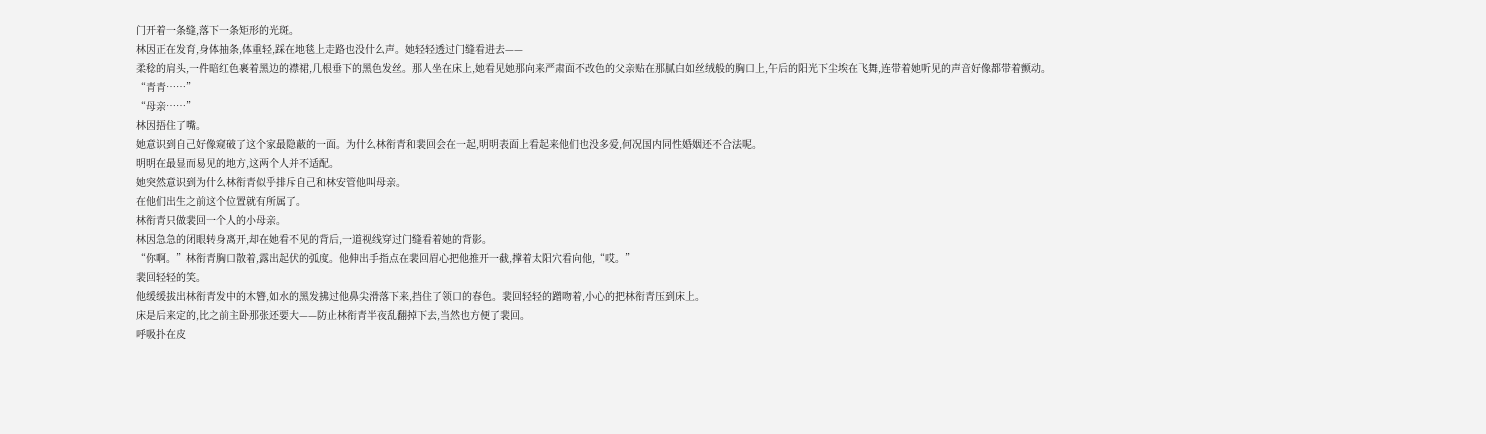门开着一条缝,落下一条矩形的光斑。
林因正在发育,身体抽条,体重轻,踩在地毯上走路也没什么声。她轻轻透过门缝看进去——
柔稔的肩头,一件暗红色裹着黑边的襟裙,几根垂下的黑色发丝。那人坐在床上,她看见她那向来严肃面不改色的父亲贴在那腻白如丝绒般的胸口上,午后的阳光下尘埃在飞舞,连带着她听见的声音好像都带着颤动。
“青青……”
“母亲……”
林因捂住了嘴。
她意识到自己好像窥破了这个家最隐蔽的一面。为什么林衔青和裴回会在一起,明明表面上看起来他们也没多爱,何况国内同性婚姻还不合法呢。
明明在最显而易见的地方,这两个人并不适配。
她突然意识到为什么林衔青似乎排斥自己和林安管他叫母亲。
在他们出生之前这个位置就有所属了。
林衔青只做裴回一个人的小母亲。
林因急急的闭眼转身离开,却在她看不见的背后,一道视线穿过门缝看着她的背影。
“你啊。”林衔青胸口散着,露出起伏的弧度。他伸出手指点在裴回眉心把他推开一截,撑着太阳穴看向他,“哎。”
裴回轻轻的笑。
他缓缓拔出林衔青发中的木簪,如水的黑发拂过他鼻尖滑落下来,挡住了领口的春色。裴回轻轻的蹭吻着,小心的把林衔青压到床上。
床是后来定的,比之前主卧那张还要大——防止林衔青半夜乱翻掉下去,当然也方便了裴回。
呼吸扑在皮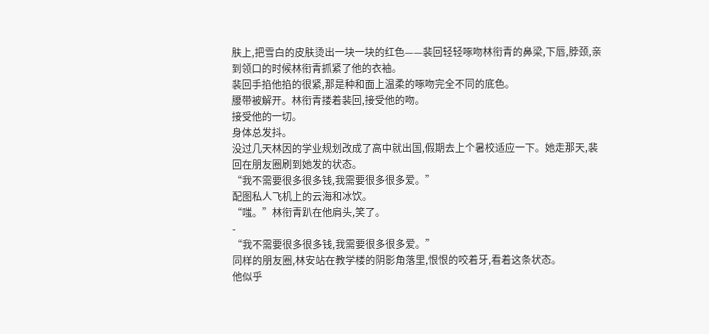肤上,把雪白的皮肤烫出一块一块的红色——裴回轻轻啄吻林衔青的鼻梁,下唇,脖颈,亲到领口的时候林衔青抓紧了他的衣袖。
裴回手掐他掐的很紧,那是种和面上温柔的啄吻完全不同的底色。
腰带被解开。林衔青搂着裴回,接受他的吻。
接受他的一切。
身体总发抖。
没过几天林因的学业规划改成了高中就出国,假期去上个暑校适应一下。她走那天,裴回在朋友圈刷到她发的状态。
“我不需要很多很多钱,我需要很多很多爱。”
配图私人飞机上的云海和冰饮。
“嗤。”林衔青趴在他肩头,笑了。
-
“我不需要很多很多钱,我需要很多很多爱。”
同样的朋友圈,林安站在教学楼的阴影角落里,恨恨的咬着牙,看着这条状态。
他似乎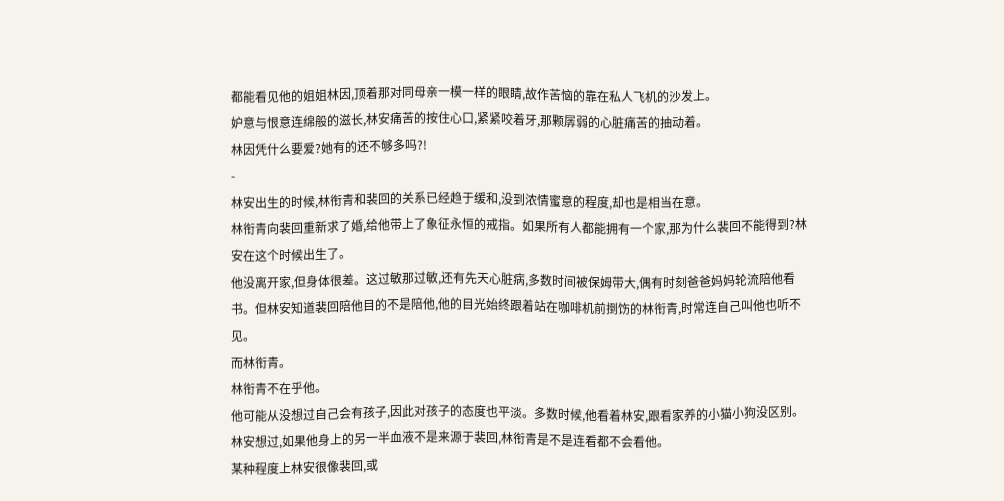都能看见他的姐姐林因,顶着那对同母亲一模一样的眼睛,故作苦恼的靠在私人飞机的沙发上。
妒意与恨意连绵般的滋长,林安痛苦的按住心口,紧紧咬着牙,那颗孱弱的心脏痛苦的抽动着。
林因凭什么要爱?她有的还不够多吗?!
-
林安出生的时候,林衔青和裴回的关系已经趋于缓和,没到浓情蜜意的程度,却也是相当在意。
林衔青向裴回重新求了婚,给他带上了象征永恒的戒指。如果所有人都能拥有一个家,那为什么裴回不能得到?林安在这个时候出生了。
他没离开家,但身体很差。这过敏那过敏,还有先天心脏病,多数时间被保姆带大,偶有时刻爸爸妈妈轮流陪他看书。但林安知道裴回陪他目的不是陪他,他的目光始终跟着站在咖啡机前捯饬的林衔青,时常连自己叫他也听不见。
而林衔青。
林衔青不在乎他。
他可能从没想过自己会有孩子,因此对孩子的态度也平淡。多数时候,他看着林安,跟看家养的小猫小狗没区别。
林安想过,如果他身上的另一半血液不是来源于裴回,林衔青是不是连看都不会看他。
某种程度上林安很像裴回,或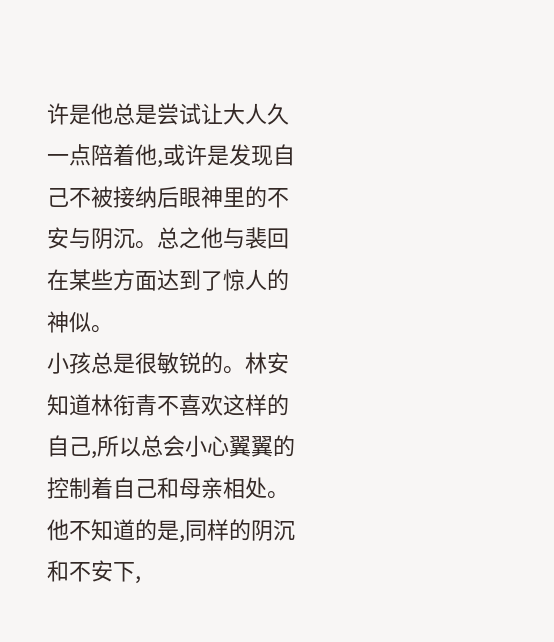许是他总是尝试让大人久一点陪着他,或许是发现自己不被接纳后眼神里的不安与阴沉。总之他与裴回在某些方面达到了惊人的神似。
小孩总是很敏锐的。林安知道林衔青不喜欢这样的自己,所以总会小心翼翼的控制着自己和母亲相处。他不知道的是,同样的阴沉和不安下,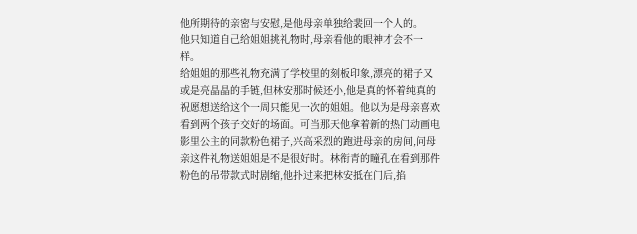他所期待的亲密与安慰,是他母亲单独给裴回一个人的。
他只知道自己给姐姐挑礼物时,母亲看他的眼神才会不一样。
给姐姐的那些礼物充满了学校里的刻板印象,漂亮的裙子又或是亮晶晶的手链,但林安那时候还小,他是真的怀着纯真的祝愿想送给这个一周只能见一次的姐姐。他以为是母亲喜欢看到两个孩子交好的场面。可当那天他拿着新的热门动画电影里公主的同款粉色裙子,兴高采烈的跑进母亲的房间,问母亲这件礼物送姐姐是不是很好时。林衔青的瞳孔在看到那件粉色的吊带款式时剧缩,他扑过来把林安抵在门后,掐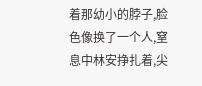着那幼小的脖子,脸色像换了一个人,窒息中林安挣扎着,尖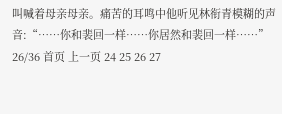叫喊着母亲母亲。痛苦的耳鸣中他听见林衔青模糊的声音:“……你和裴回一样……你居然和裴回一样……”
26/36 首页 上一页 24 25 26 27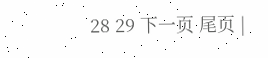28 29 下一页 尾页 |